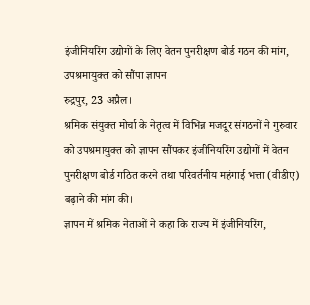इंजीनियरिंग उद्योगों के लिए वेतन पुनरीक्षण बोर्ड गठन की मांग, उपश्रमायुक्त को सौंपा ज्ञापन
रुद्रपुर, 23 अप्रैल।
श्रमिक संयुक्त मोर्चा के नेतृत्व में विभिन्न मजदूर संगठनों ने गुरुवार को उपश्रमायुक्त को ज्ञापन सौंपकर इंजीनियरिंग उद्योगों में वेतन पुनरीक्षण बोर्ड गठित करने तथा परिवर्तनीय महंगाई भत्ता (वीडीए) बढ़ाने की मांग की।
ज्ञापन में श्रमिक नेताओं ने कहा कि राज्य में इंजीनियरिंग,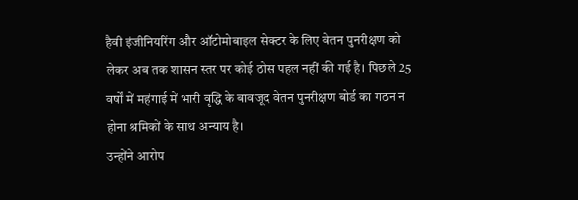हैवी इंजीनियरिंग और ऑटोमोबाइल सेक्टर के लिए वेतन पुनरीक्षण को लेकर अब तक शासन स्तर पर कोई ठोस पहल नहीं की गई है। पिछले 25 वर्षों में महंगाई में भारी वृद्धि के बावजूद वेतन पुनरीक्षण बोर्ड का गठन न होना श्रमिकों के साथ अन्याय है।
उन्होंने आरोप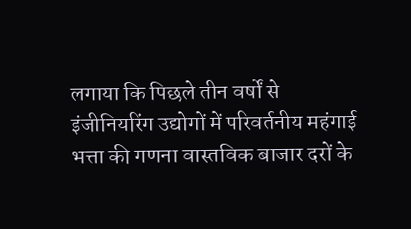लगाया कि पिछले तीन वर्षों से इंजीनियरिंग उद्योगों में परिवर्तनीय महंगाई भत्ता की गणना वास्तविक बाजार दरों के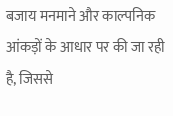बजाय मनमाने और काल्पनिक आंकड़ों के आधार पर की जा रही है, जिससे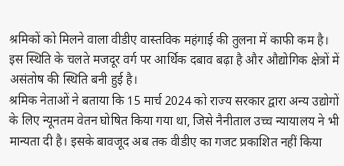श्रमिकों को मिलने वाला वीडीए वास्तविक महंगाई की तुलना में काफी कम है। इस स्थिति के चलते मजदूर वर्ग पर आर्थिक दबाव बढ़ा है और औद्योगिक क्षेत्रों में असंतोष की स्थिति बनी हुई है।
श्रमिक नेताओं ने बताया कि 15 मार्च 2024 को राज्य सरकार द्वारा अन्य उद्योगों के लिए न्यूनतम वेतन घोषित किया गया था, जिसे नैनीताल उच्च न्यायालय ने भी मान्यता दी है। इसके बावजूद अब तक वीडीए का गजट प्रकाशित नहीं किया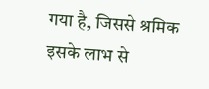गया है, जिससे श्रमिक इसके लाभ से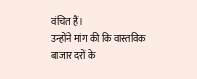वंचित हैं।
उन्होंने मांग की कि वास्तविक बाजार दरों के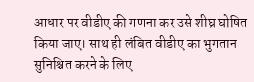आधार पर वीडीए की गणना कर उसे शीघ्र घोषित किया जाए। साथ ही लंबित वीडीए का भुगतान सुनिश्चित करने के लिए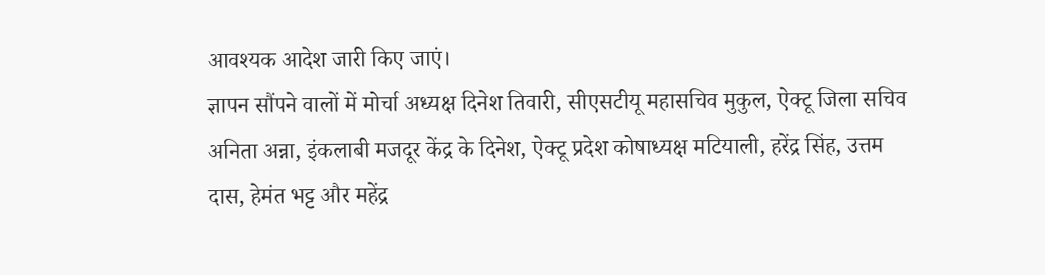आवश्यक आदेश जारी किए जाएं।
ज्ञापन सौंपने वालों में मोर्चा अध्यक्ष दिनेश तिवारी, सीएसटीयू महासचिव मुकुल, ऐक्टू जिला सचिव अनिता अन्ना, इंकलाबी मजदूर केंद्र के दिनेश, ऐक्टू प्रदेश कोषाध्यक्ष मटियाली, हरेंद्र सिंह, उत्तम दास, हेमंत भट्ट और महेंद्र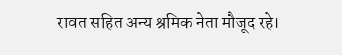रावत सहित अन्य श्रमिक नेता मौजूद रहे।